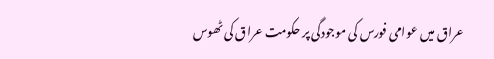عراق میں عوامی فورس کی موجودگی پر حکومت عراق کی ٹھوس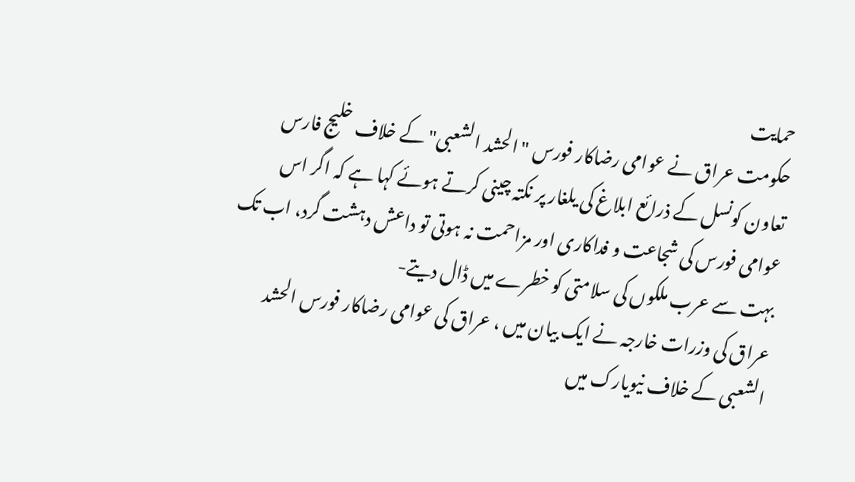حمایت
حکومت عراق نے عوامی رضاکار فورس "الحشد الشعبی" کے خلاف خلیج فارس تعاون کونسل کے ذرائع ابلاغ کی یلغار پر نکتہ چینی کرتے ہوئے کہا ہے کہ اگر اس عوامی فورس کی شجاعت و فداکاری اور مزاحمت نہ ہوتی تو داعش دہشت گرد، اب تک بہت سے عرب ملکوں کی سلامتی کو خطرے میں ڈال دیتے-
عراق کی وزرات خارجہ نے ایک بیان میں ، عراق کی عوامی رضاکار فورس الحشد الشعبی کے خلاف نیویارک میں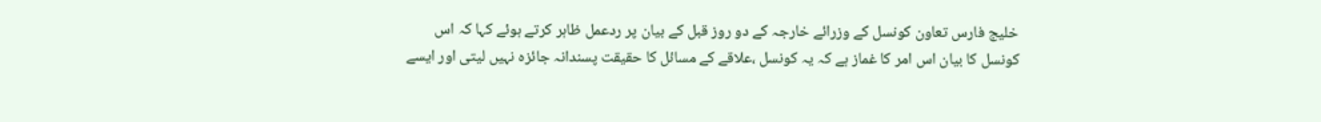خلیج فارس تعاون کونسل کے وزرائے خارجہ کے دو روز قبل کے بیان پر ردعمل ظاہر کرتے ہوئے کہا کہ اس کونسل کا بیان اس امر کا غماز ہے کہ یہ کونسل ،علاقے کے مسائل کا حقیقت پسندانہ جائزہ نہیں لیتی اور ایسے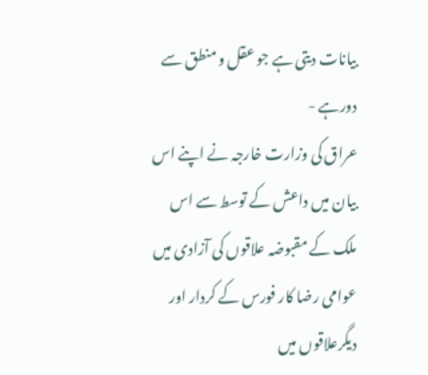بیانات دیتی ہے جو عقل و منطق سے دورہے -
عراق کی وزارت خارجہ نے اپنے اس بیان میں داعش کے توسط سے اس ملک کے مقبوضہ علاقوں کی آزادی میں عوامی رضا کار فورس کے کردار اور دیگرعلاقوں میں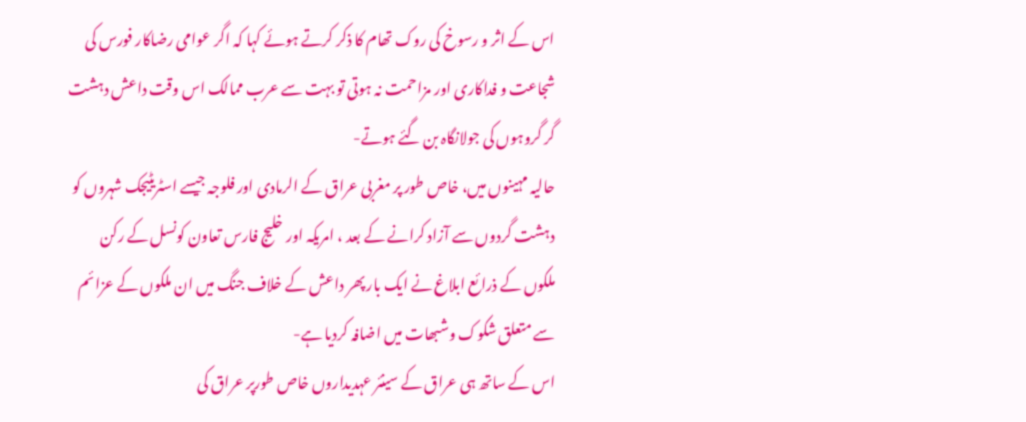اس کے اثر و رسوخ کی روک تھام کا ذکر کرتے ہوئے کہا کہ اگر عوامی رضاکار فورس کی شجاعت و فداکاری اور مزاحمت نہ ہوتی تو بہت سے عرب ممالک اس وقت داعش دہشت گر گروہوں کی جولانگاہ بن گئے ہوتے-
حالیہ مہینوں میں، خاص طور پر مغربی عراق کے الرمادی اور فلوجہ جیسے اسٹریٹیجک شہروں کو دہشت گردوں سے آزاد کرانے کے بعد ، امریکہ اور خلیج فارس تعاون کونسل کے رکن ملکوں کے ذرائع ابلاغ نے ایک بار پھر داعش کے خلاف جنگ میں ان ملکوں کے عزائم سے متعلق شکوک وشبھات میں اضافہ کردیا ہے-
اس کے ساتھ ہی عراق کے سینئر عہدیداروں خاص طورپر عراق کی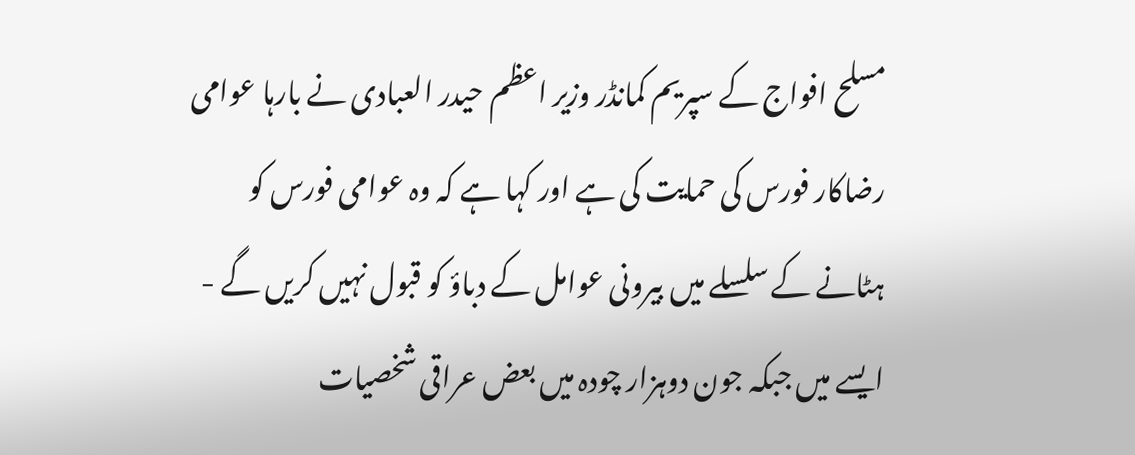مسلح افواج کے سپریم کمانڈر وزیر اعظم حیدر العبادی نے بارہا عوامی رضاکار فورس کی حمایت کی ہے اور کہا ہے کہ وہ عوامی فورس کو ہٹانے کے سلسلے میں بیرونی عوامل کے دباؤ کو قبول نہیں کریں گے -
ایسے میں جبکہ جون دوہزار چودہ میں بعض عراقی شخصیات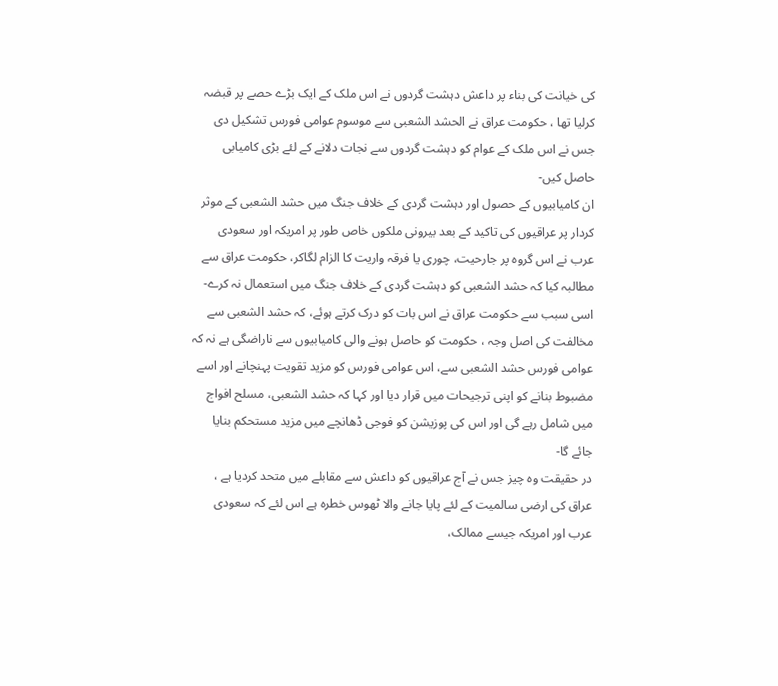کی خیانت کی بناء پر داعش دہشت گردوں نے اس ملک کے ایک بڑے حصے پر قبضہ کرلیا تھا ، حکومت عراق نے الحشد الشعبی سے موسوم عوامی فورس تشکیل دی جس نے اس ملک کے عوام کو دہشت گردوں سے نجات دلانے کے لئے بڑی کامیابی حاصل کیں-
ان کامیابیوں کے حصول اور دہشت گردی کے خلاف جنگ میں حشد الشعبی کے موثر کردار پر عراقیوں کی تاکید کے بعد بیرونی ملکوں خاص طور پر امریکہ اور سعودی عرب نے اس گروہ پر جارحیت، چوری یا فرقہ واریت کا الزام لگاکر، حکومت عراق سے مطالبہ کیا کہ حشد الشعبی کو دہشت گردی کے خلاف جنگ میں استعمال نہ کرے-
اسی سبب سے حکومت عراق نے اس بات کو درک کرتے ہوئے، کہ حشد الشعبی سے مخالفت کی اصل وجہ ، حکومت کو حاصل ہونے والی کامیابیوں سے ناراضگی ہے نہ کہ عوامی فورس حشد الشعبی سے، اس عوامی فورس کو مزید تقویت پہنچانے اور اسے مضبوط بنانے کو اپنی ترجیحات میں قرار دیا اور کہا کہ حشد الشعبی، مسلح افواج میں شامل رہے گی اور اس کی پوزیشن کو فوجی ڈھانچے میں مزید مستحکم بنایا جائے گا-
در حقیقت وہ چیز جس نے آج عراقیوں کو داعش سے مقابلے میں متحد کردیا ہے ، عراق کی ارضی سالمیت کے لئے پایا جانے والا ٹھوس خطرہ ہے اس لئے کہ سعودی عرب اور امریکہ جیسے ممالک،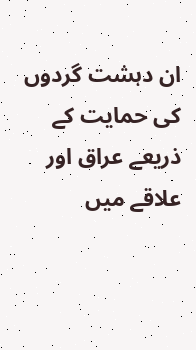ان دہشت گردوں کی حمایت کے ذریعے عراق اور علاقے میں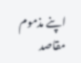اپنے مذموم مقاصد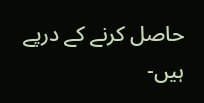حاصل کرنے کے درپے ہیں-